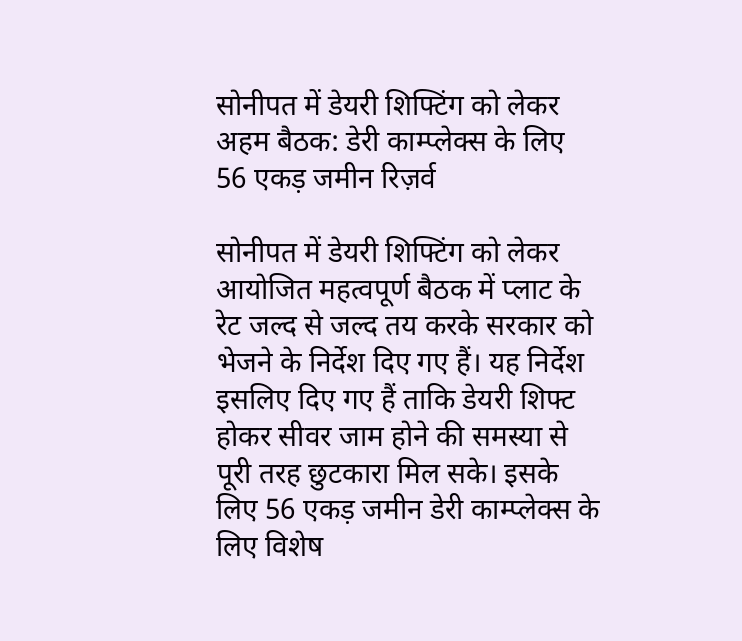सोनीपत में डेयरी शिफ्टिंग को लेकर अहम बैठक: डेरी काम्प्लेक्स के लिए 56 एकड़ जमीन रिज़र्व

सोनीपत में डेयरी शिफ्टिंग को लेकर आयोजित महत्वपूर्ण बैठक में प्लाट के रेट जल्द से जल्द तय करके सरकार को भेजने के निर्देश दिए गए हैं। यह निर्देश इसलिए दिए गए हैं ताकि डेयरी शिफ्ट होकर सीवर जाम होने की समस्या से पूरी तरह छुटकारा मिल सके। इसके लिए 56 एकड़ जमीन डेरी काम्प्लेक्स के लिए विशेष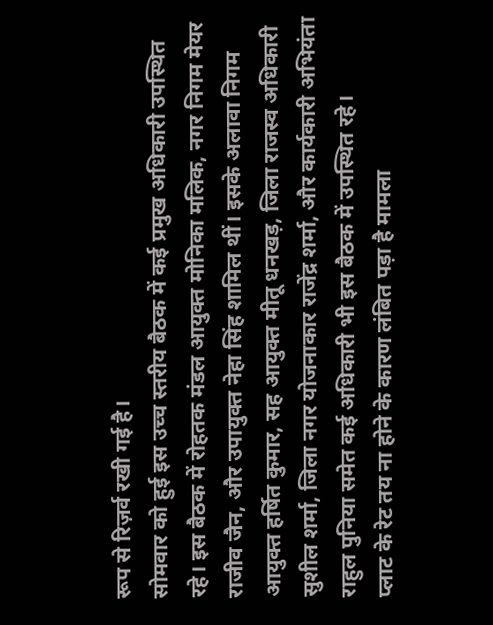रूप से रिज़र्व रखी गई है।
सोमवार को हुई इस उच्च स्तरीय बैठक में कई प्रमुख अधिकारी उपस्थित रहे। इस बैठक में रोहतक मंडल आयुक्त मोनिका मलिक, नगर निगम मेयर राजीव जैन, और उपायुक्त नेहा सिंह शामिल थीं। इसके अलावा निगम आयुक्त हर्षित कुमार, सह आयुक्त मीतू धनखड़, जिला राजस्व अधिकारी सुशील शर्मा, जिला नगर योजनाकार राजेंद्र शर्मा, और कार्यकारी अभियंता राहुल पुनिया समेत कई अधिकारी भी इस बैठक में उपस्थित रहे।
प्लाट के रेट तय ना होने के कारण लंबित पड़ा है मामला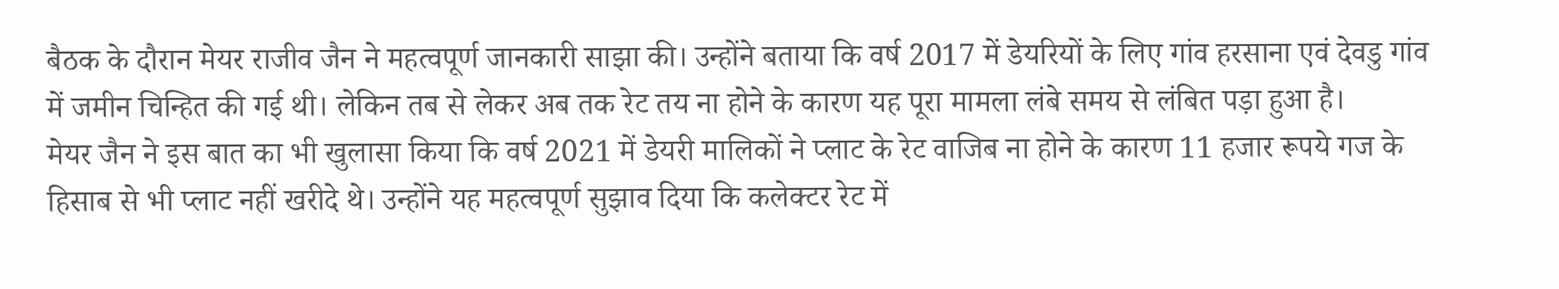बैठक के दौरान मेयर राजीव जैन ने महत्वपूर्ण जानकारी साझा की। उन्होंने बताया कि वर्ष 2017 में डेयरियों के लिए गांव हरसाना एवं देवडु गांव में जमीन चिन्हित की गई थी। लेकिन तब से लेकर अब तक रेट तय ना होने के कारण यह पूरा मामला लंबे समय से लंबित पड़ा हुआ है।
मेयर जैन ने इस बात का भी खुलासा किया कि वर्ष 2021 में डेयरी मालिकों ने प्लाट के रेट वाजिब ना होने के कारण 11 हजार रूपये गज के हिसाब से भी प्लाट नहीं खरीदे थे। उन्होंने यह महत्वपूर्ण सुझाव दिया कि कलेक्टर रेट में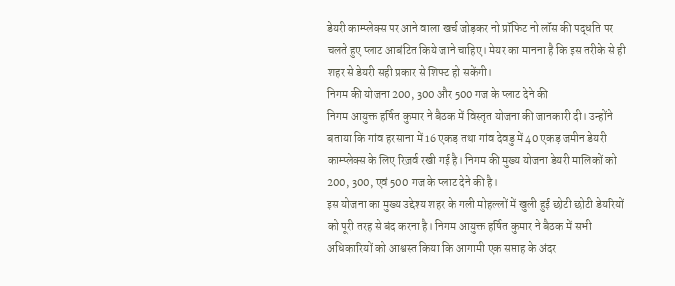डेयरी काम्प्लेक्स पर आने वाला खर्च जोड़कर नो प्रॉफिट नो लॉस की पद्धति पर चलते हुए प्लाट आबंटित किये जाने चाहिए। मेयर का मानना है कि इस तरीके से ही शहर से डेयरी सही प्रकार से शिफ्ट हो सकेंगी।
निगम की योजना 200, 300 और 500 गज के प्लाट देने की
निगम आयुक्त हर्षित कुमार ने बैठक में विस्तृत योजना की जानकारी दी। उन्होंने बताया कि गांव हरसाना में 16 एकड़ तथा गांव देवडु में 40 एकड़ जमीन डेयरी काम्प्लेक्स के लिए रिज़र्व रखी गई है। निगम की मुख्य योजना डेयरी मालिकों को 200, 300, एवं 500 गज के प्लाट देने की है।
इस योजना का मुख्य उद्देश्य शहर के गली मोहल्लों में खुली हुई छोटी छोटी डेयरियों को पूरी तरह से बंद करना है। निगम आयुक्त हर्षित कुमार ने बैठक में सभी अधिकारियों को आश्वस्त किया कि आगामी एक सप्ताह के अंदर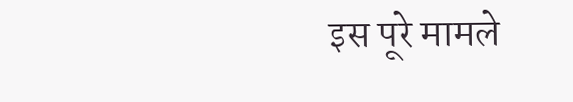इस पूरे मामले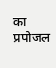का प्रपोजल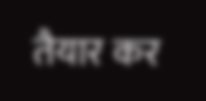तैयार कर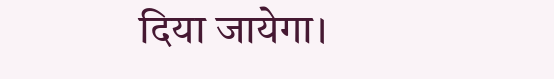दिया जायेगा।